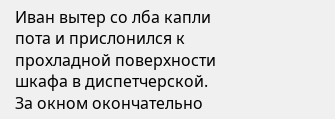Иван вытер со лба капли пота и прислонился к прохладной поверхности шкафа в диспетчерской. За окном окончательно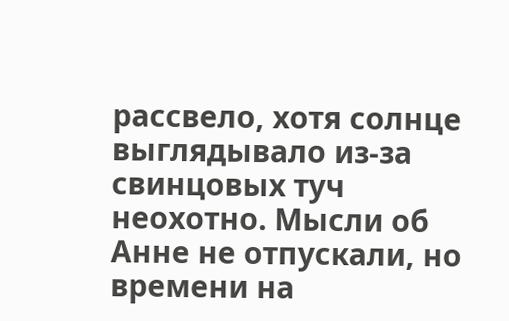рассвело, хотя солнце выглядывало из-за свинцовых туч неохотно. Мысли об Анне не отпускали, но времени на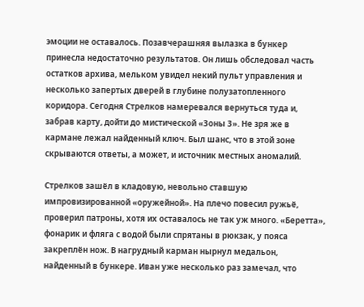эмоции не оставалось. Позавчерашняя вылазка в бункер принесла недостаточно результатов. Он лишь обследовал часть остатков архива, мельком увидел некий пульт управления и несколько запертых дверей в глубине полузатопленного коридора. Сегодня Стрелков намеревался вернуться туда и, забрав карту, дойти до мистической «Зоны 3». Не зря же в кармане лежал найденный ключ. Был шанс, что в этой зоне скрываются ответы, а может, и источник местных аномалий.

Стрелков зашёл в кладовую, невольно ставшую импровизированной «оружейной». На плечо повесил ружьё, проверил патроны, хотя их оставалось не так уж много. «Беретта», фонарик и фляга с водой были спрятаны в рюкзак, у пояса закреплён нож. В нагрудный карман нырнул медальон, найденный в бункере. Иван уже несколько раз замечал, что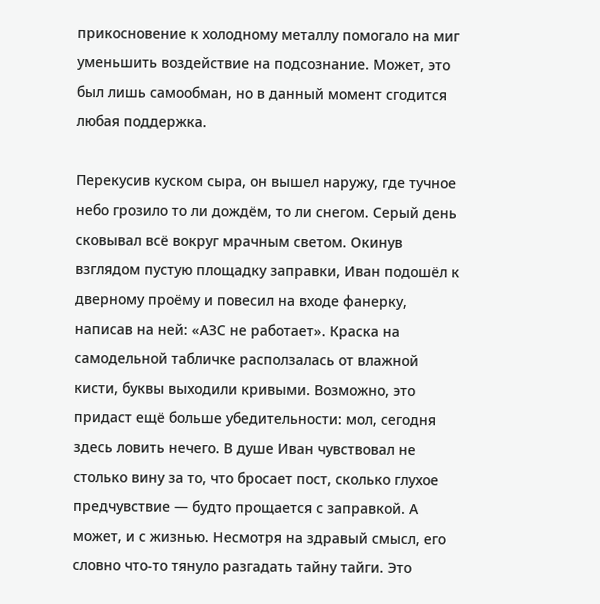прикосновение к холодному металлу помогало на миг уменьшить воздействие на подсознание. Может, это был лишь самообман, но в данный момент сгодится любая поддержка.

Перекусив куском сыра, он вышел наружу, где тучное небо грозило то ли дождём, то ли снегом. Серый день сковывал всё вокруг мрачным светом. Окинув взглядом пустую площадку заправки, Иван подошёл к дверному проёму и повесил на входе фанерку, написав на ней: «АЗС не работает». Краска на самодельной табличке расползалась от влажной кисти, буквы выходили кривыми. Возможно, это придаст ещё больше убедительности: мол, сегодня здесь ловить нечего. В душе Иван чувствовал не столько вину за то, что бросает пост, сколько глухое предчувствие — будто прощается с заправкой. А может, и с жизнью. Несмотря на здравый смысл, его словно что-то тянуло разгадать тайну тайги. Это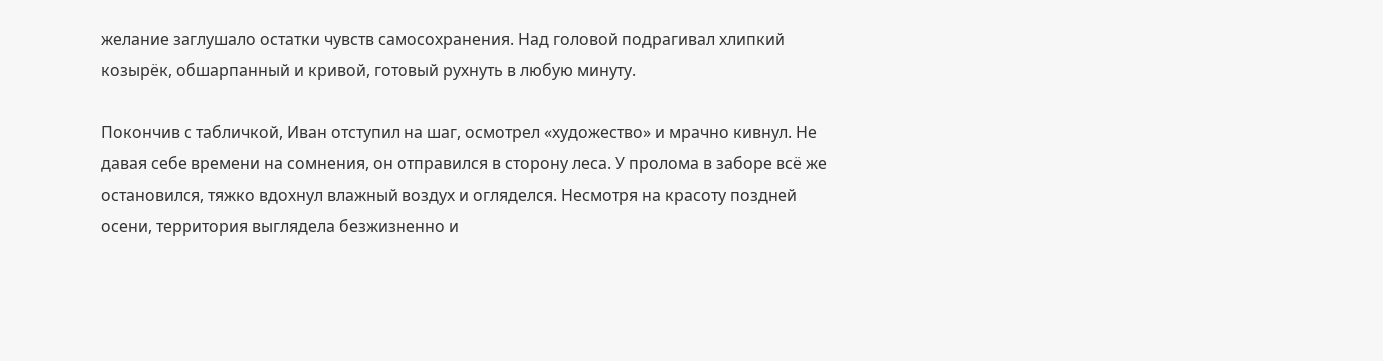желание заглушало остатки чувств самосохранения. Над головой подрагивал хлипкий козырёк, обшарпанный и кривой, готовый рухнуть в любую минуту.

Покончив с табличкой, Иван отступил на шаг, осмотрел «художество» и мрачно кивнул. Не давая себе времени на сомнения, он отправился в сторону леса. У пролома в заборе всё же остановился, тяжко вдохнул влажный воздух и огляделся. Несмотря на красоту поздней осени, территория выглядела безжизненно и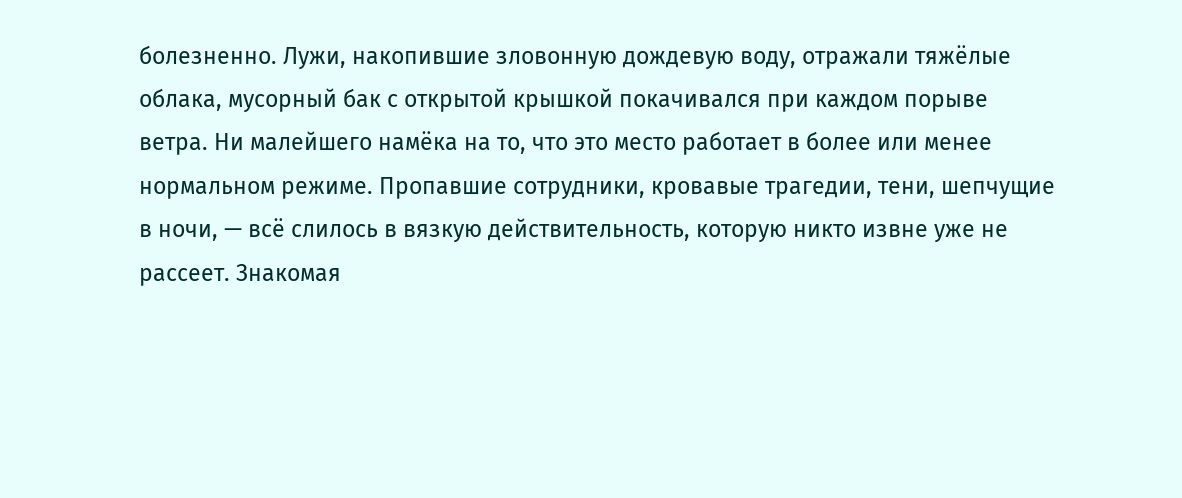болезненно. Лужи, накопившие зловонную дождевую воду, отражали тяжёлые облака, мусорный бак с открытой крышкой покачивался при каждом порыве ветра. Ни малейшего намёка на то, что это место работает в более или менее нормальном режиме. Пропавшие сотрудники, кровавые трагедии, тени, шепчущие в ночи, — всё слилось в вязкую действительность, которую никто извне уже не рассеет. Знакомая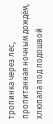тропинка через лес, пропитанная ночным дождём, хлюпала под подошвой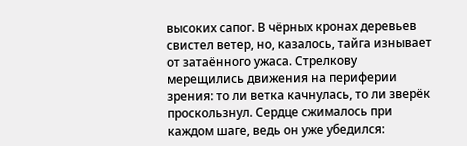высоких сапог. В чёрных кронах деревьев свистел ветер, но, казалось, тайга изнывает от затаённого ужаса. Стрелкову мерещились движения на периферии зрения: то ли ветка качнулась, то ли зверёк проскользнул. Сердце сжималось при каждом шаге, ведь он уже убедился: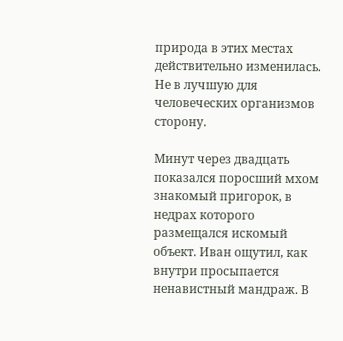природа в этих местах действительно изменилась. Не в лучшую для человеческих организмов сторону.

Минут через двадцать показался поросший мхом знакомый пригорок, в недрах которого размещался искомый объект. Иван ощутил, как внутри просыпается ненавистный мандраж. В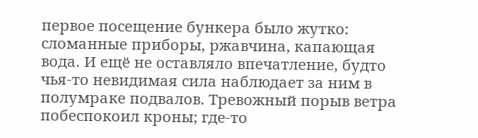первое посещение бункера было жутко: сломанные приборы, ржавчина, капающая вода. И ещё не оставляло впечатление, будто чья-то невидимая сила наблюдает за ним в полумраке подвалов. Тревожный порыв ветра побеспокоил кроны; где-то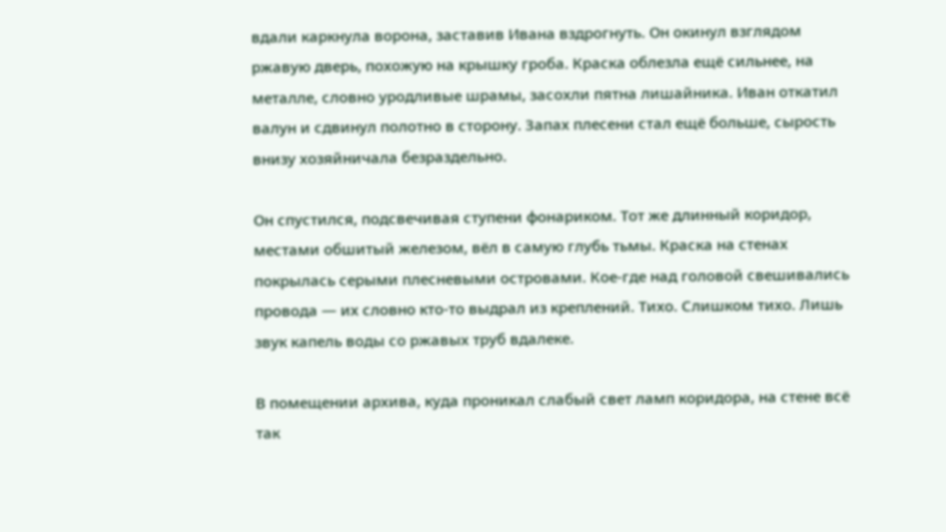вдали каркнула ворона, заставив Ивана вздрогнуть. Он окинул взглядом ржавую дверь, похожую на крышку гроба. Краска облезла ещё сильнее, на металле, словно уродливые шрамы, засохли пятна лишайника. Иван откатил валун и сдвинул полотно в сторону. Запах плесени стал ещё больше, сырость внизу хозяйничала безраздельно.

Он спустился, подсвечивая ступени фонариком. Тот же длинный коридор, местами обшитый железом, вёл в самую глубь тьмы. Краска на стенах покрылась серыми плесневыми островами. Кое-где над головой свешивались провода — их словно кто-то выдрал из креплений. Тихо. Слишком тихо. Лишь звук капель воды со ржавых труб вдалеке.

В помещении архива, куда проникал слабый свет ламп коридора, на стене всё так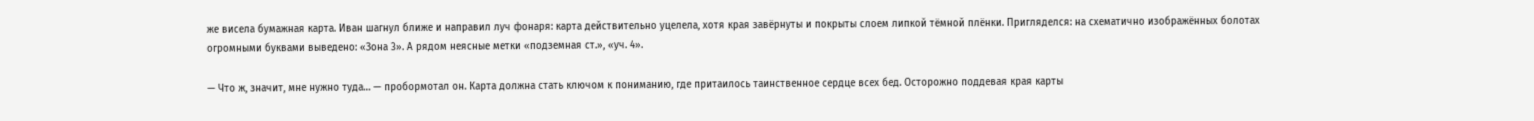же висела бумажная карта. Иван шагнул ближе и направил луч фонаря: карта действительно уцелела, хотя края завёрнуты и покрыты слоем липкой тёмной плёнки. Пригляделся: на схематично изображённых болотах огромными буквами выведено: «Зона 3». А рядом неясные метки «подземная ст.», «уч. 4».

— Что ж, значит, мне нужно туда… — пробормотал он. Карта должна стать ключом к пониманию, где притаилось таинственное сердце всех бед. Осторожно поддевая края карты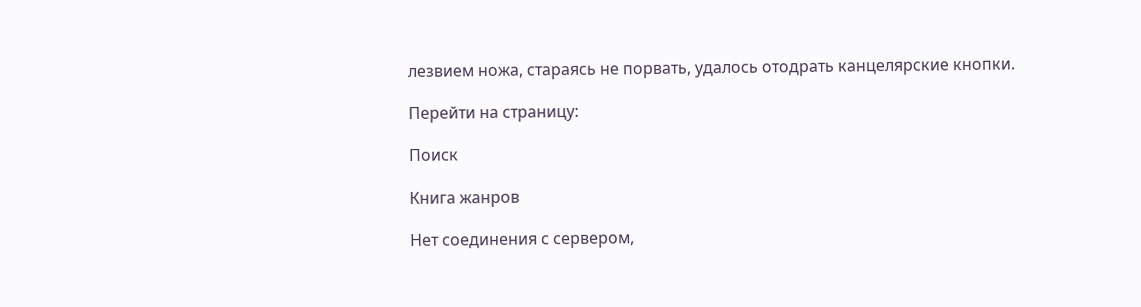лезвием ножа, стараясь не порвать, удалось отодрать канцелярские кнопки.

Перейти на страницу:

Поиск

Книга жанров

Нет соединения с сервером,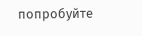попробуйте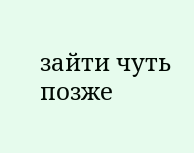зайти чуть позже